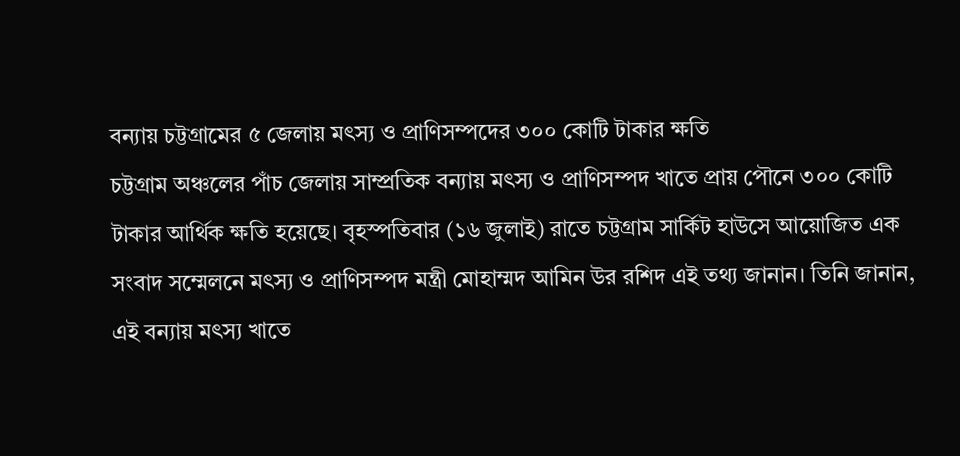বন্যায় চট্টগ্রামের ৫ জেলায় মৎস্য ও প্রাণিসম্পদের ৩০০ কোটি টাকার ক্ষতি
চট্টগ্রাম অঞ্চলের পাঁচ জেলায় সাম্প্রতিক বন্যায় মৎস্য ও প্রাণিসম্পদ খাতে প্রায় পৌনে ৩০০ কোটি টাকার আর্থিক ক্ষতি হয়েছে। বৃহস্পতিবার (১৬ জুলাই) রাতে চট্টগ্রাম সার্কিট হাউসে আয়োজিত এক সংবাদ সম্মেলনে মৎস্য ও প্রাণিসম্পদ মন্ত্রী মোহাম্মদ আমিন উর রশিদ এই তথ্য জানান। তিনি জানান, এই বন্যায় মৎস্য খাতে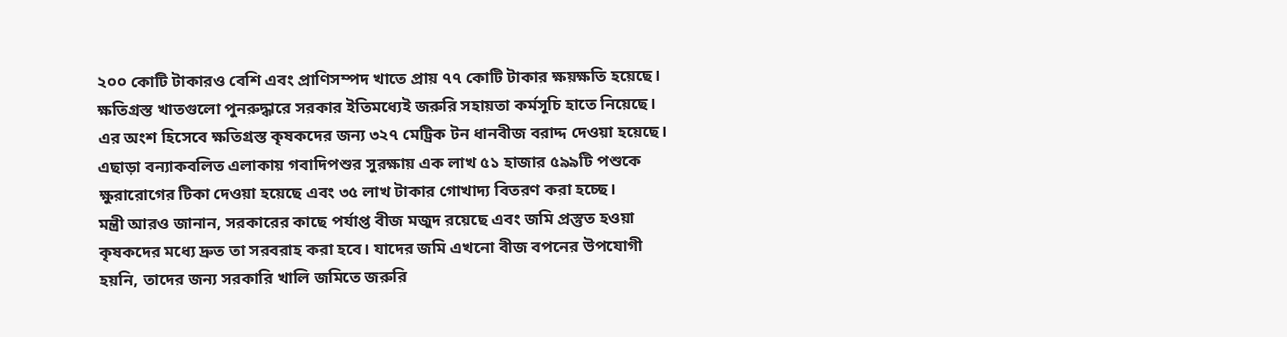২০০ কোটি টাকারও বেশি এবং প্রাণিসম্পদ খাতে প্রায় ৭৭ কোটি টাকার ক্ষয়ক্ষতি হয়েছে।
ক্ষতিগ্রস্ত খাতগুলো পুনরুদ্ধারে সরকার ইতিমধ্যেই জরুরি সহায়তা কর্মসূচি হাতে নিয়েছে। এর অংশ হিসেবে ক্ষতিগ্রস্ত কৃষকদের জন্য ৩২৭ মেট্রিক টন ধানবীজ বরাদ্দ দেওয়া হয়েছে। এছাড়া বন্যাকবলিত এলাকায় গবাদিপশুর সুরক্ষায় এক লাখ ৫১ হাজার ৫৯৯টি পশুকে ক্ষুরারোগের টিকা দেওয়া হয়েছে এবং ৩৫ লাখ টাকার গোখাদ্য বিতরণ করা হচ্ছে।
মন্ত্রী আরও জানান, সরকারের কাছে পর্যাপ্ত বীজ মজুদ রয়েছে এবং জমি প্রস্তুত হওয়া কৃষকদের মধ্যে দ্রুত তা সরবরাহ করা হবে। যাদের জমি এখনো বীজ বপনের উপযোগী হয়নি, তাদের জন্য সরকারি খালি জমিতে জরুরি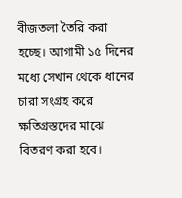বীজতলা তৈরি করা হচ্ছে। আগামী ১৫ দিনের মধ্যে সেখান থেকে ধানের চারা সংগ্রহ করে ক্ষতিগ্রস্তদের মাঝে বিতরণ করা হবে।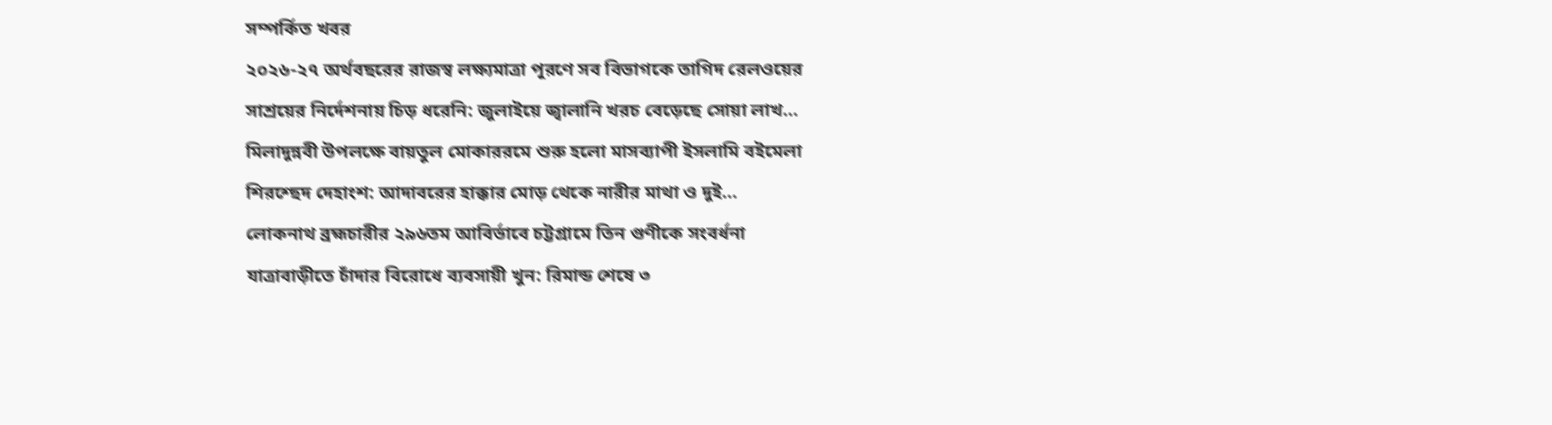সম্পর্কিত খবর
২০২৬-২৭ অর্থবছরের রাজস্ব লক্ষ্যমাত্রা পূরণে সব বিভাগকে তাগিদ রেলওয়ের
সাশ্রয়ের নির্দেশনায় চিড় ধরেনি: জুলাইয়ে জ্বালানি খরচ বেড়েছে সোয়া লাখ…
মিলাদুন্নবী উপলক্ষে বায়তুল মোকাররমে শুরু হলো মাসব্যাপী ইসলামি বইমেলা
শিরশ্ছেদ দেহাংশ: আদাবরের হাক্কার মোড় থেকে নারীর মাথা ও দুই…
লোকনাথ ব্রহ্মচারীর ২৯৬তম আবির্ভাবে চট্টগ্রামে তিন গুণীকে সংবর্ধনা
যাত্রাবাড়ীতে চাঁদার বিরোধে ব্যবসায়ী খুন: রিমান্ড শেষে ৩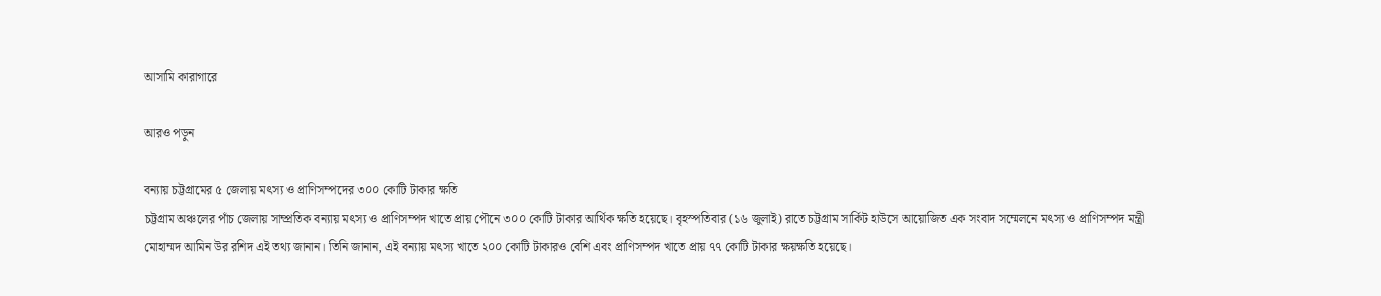আসামি কারাগারে

আরও পড়ুন

বন্যায় চট্টগ্রামের ৫ জেলায় মৎস্য ও প্রাণিসম্পদের ৩০০ কোটি টাকার ক্ষতি
চট্টগ্রাম অঞ্চলের পাঁচ জেলায় সাম্প্রতিক বন্যায় মৎস্য ও প্রাণিসম্পদ খাতে প্রায় পৌনে ৩০০ কোটি টাকার আর্থিক ক্ষতি হয়েছে। বৃহস্পতিবার (১৬ জুলাই) রাতে চট্টগ্রাম সার্কিট হাউসে আয়োজিত এক সংবাদ সম্মেলনে মৎস্য ও প্রাণিসম্পদ মন্ত্রী মোহাম্মদ আমিন উর রশিদ এই তথ্য জানান। তিনি জানান, এই বন্যায় মৎস্য খাতে ২০০ কোটি টাকারও বেশি এবং প্রাণিসম্পদ খাতে প্রায় ৭৭ কোটি টাকার ক্ষয়ক্ষতি হয়েছে।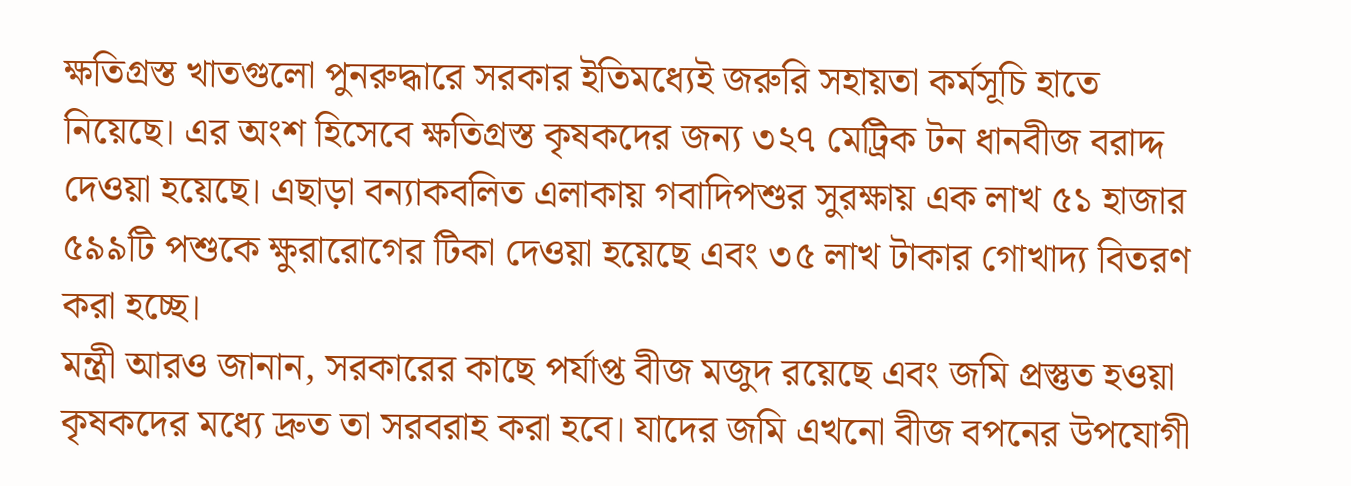ক্ষতিগ্রস্ত খাতগুলো পুনরুদ্ধারে সরকার ইতিমধ্যেই জরুরি সহায়তা কর্মসূচি হাতে নিয়েছে। এর অংশ হিসেবে ক্ষতিগ্রস্ত কৃষকদের জন্য ৩২৭ মেট্রিক টন ধানবীজ বরাদ্দ দেওয়া হয়েছে। এছাড়া বন্যাকবলিত এলাকায় গবাদিপশুর সুরক্ষায় এক লাখ ৫১ হাজার ৫৯৯টি পশুকে ক্ষুরারোগের টিকা দেওয়া হয়েছে এবং ৩৫ লাখ টাকার গোখাদ্য বিতরণ করা হচ্ছে।
মন্ত্রী আরও জানান, সরকারের কাছে পর্যাপ্ত বীজ মজুদ রয়েছে এবং জমি প্রস্তুত হওয়া কৃষকদের মধ্যে দ্রুত তা সরবরাহ করা হবে। যাদের জমি এখনো বীজ বপনের উপযোগী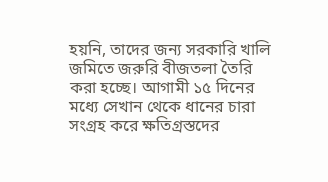হয়নি, তাদের জন্য সরকারি খালি জমিতে জরুরি বীজতলা তৈরি করা হচ্ছে। আগামী ১৫ দিনের মধ্যে সেখান থেকে ধানের চারা সংগ্রহ করে ক্ষতিগ্রস্তদের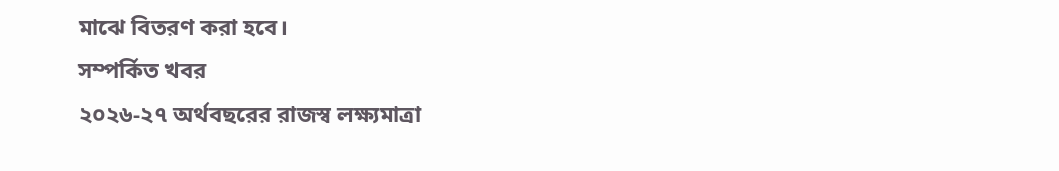মাঝে বিতরণ করা হবে।
সম্পর্কিত খবর
২০২৬-২৭ অর্থবছরের রাজস্ব লক্ষ্যমাত্রা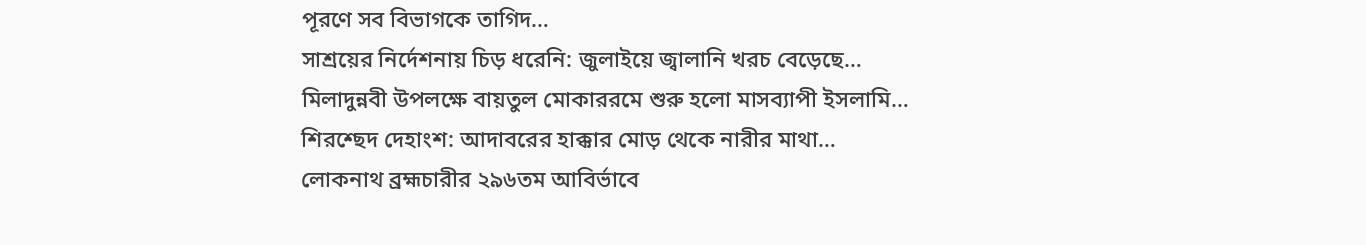পূরণে সব বিভাগকে তাগিদ…
সাশ্রয়ের নির্দেশনায় চিড় ধরেনি: জুলাইয়ে জ্বালানি খরচ বেড়েছে…
মিলাদুন্নবী উপলক্ষে বায়তুল মোকাররমে শুরু হলো মাসব্যাপী ইসলামি…
শিরশ্ছেদ দেহাংশ: আদাবরের হাক্কার মোড় থেকে নারীর মাথা…
লোকনাথ ব্রহ্মচারীর ২৯৬তম আবির্ভাবে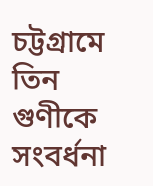চট্টগ্রামে তিন গুণীকে সংবর্ধনা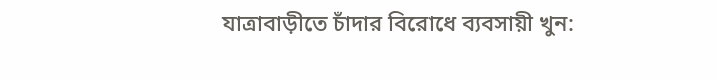যাত্রাবাড়ীতে চাঁদার বিরোধে ব্যবসায়ী খুন: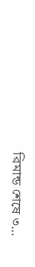রিমান্ড শেষে ৩…